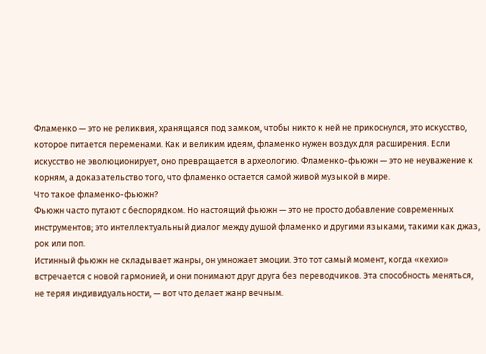Фламенко — это не реликвия, хранящаяся под замком, чтобы никто к ней не прикоснулся, это искусство, которое питается переменами. Как и великим идеям, фламенко нужен воздух для расширения. Если искусство не эволюционирует, оно превращается в археологию. Фламенко-фьюжн — это не неуважение к корням, а доказательство того, что фламенко остается самой живой музыкой в мире.
Что такое фламенко-фьюжн?
Фьюжн часто путают с беспорядком. Но настоящий фьюжн — это не просто добавление современных инструментов; это интеллектуальный диалог между душой фламенко и другими языками, такими как джаз, рок или поп.
Истинный фьюжн не складывает жанры, он умножает эмоции. Это тот самый момент, когда «кехио» встречается с новой гармонией, и они понимают друг друга без переводчиков. Эта способность меняться, не теряя индивидуальности, — вот что делает жанр вечным.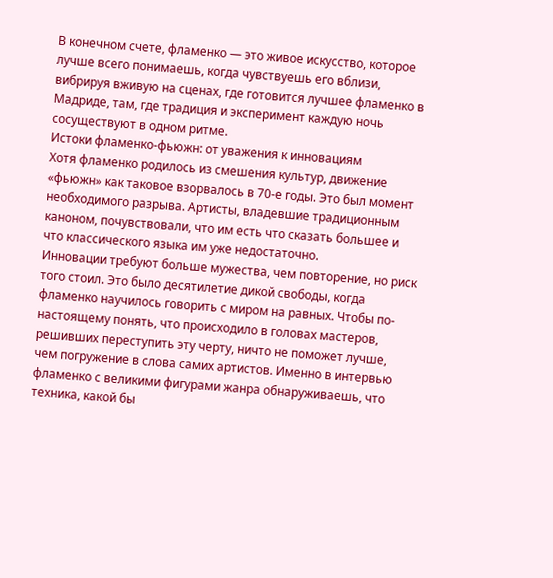В конечном счете, фламенко — это живое искусство, которое лучше всего понимаешь, когда чувствуешь его вблизи, вибрируя вживую на сценах, где готовится лучшее фламенко в Мадриде, там, где традиция и эксперимент каждую ночь сосуществуют в одном ритме.
Истоки фламенко-фьюжн: от уважения к инновациям
Хотя фламенко родилось из смешения культур, движение «фьюжн» как таковое взорвалось в 70-е годы. Это был момент необходимого разрыва. Артисты, владевшие традиционным каноном, почувствовали, что им есть что сказать большее и что классического языка им уже недостаточно.
Инновации требуют больше мужества, чем повторение, но риск того стоил. Это было десятилетие дикой свободы, когда фламенко научилось говорить с миром на равных. Чтобы по-настоящему понять, что происходило в головах мастеров, решивших переступить эту черту, ничто не поможет лучше, чем погружение в слова самих артистов. Именно в интервью фламенко с великими фигурами жанра обнаруживаешь, что техника, какой бы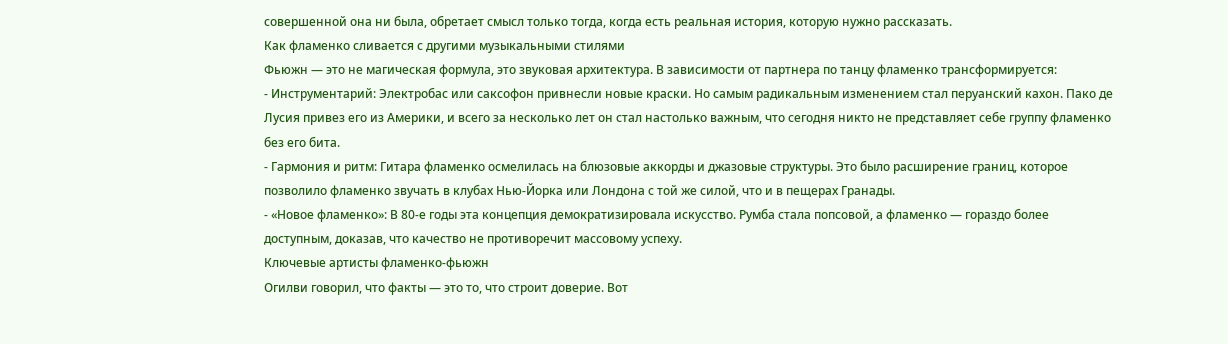совершенной она ни была, обретает смысл только тогда, когда есть реальная история, которую нужно рассказать.
Как фламенко сливается с другими музыкальными стилями
Фьюжн — это не магическая формула, это звуковая архитектура. В зависимости от партнера по танцу фламенко трансформируется:
- Инструментарий: Электробас или саксофон привнесли новые краски. Но самым радикальным изменением стал перуанский кахон. Пако де Лусия привез его из Америки, и всего за несколько лет он стал настолько важным, что сегодня никто не представляет себе группу фламенко без его бита.
- Гармония и ритм: Гитара фламенко осмелилась на блюзовые аккорды и джазовые структуры. Это было расширение границ, которое позволило фламенко звучать в клубах Нью-Йорка или Лондона с той же силой, что и в пещерах Гранады.
- «Новое фламенко»: В 80-е годы эта концепция демократизировала искусство. Румба стала попсовой, а фламенко — гораздо более доступным, доказав, что качество не противоречит массовому успеху.
Ключевые артисты фламенко-фьюжн
Огилви говорил, что факты — это то, что строит доверие. Вот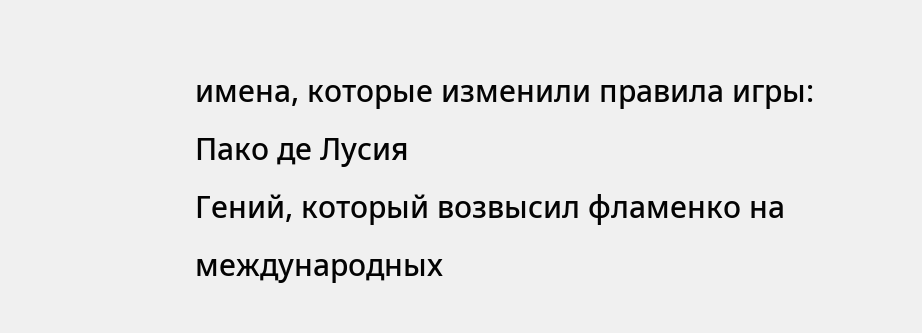имена, которые изменили правила игры:
Пако де Лусия
Гений, который возвысил фламенко на международных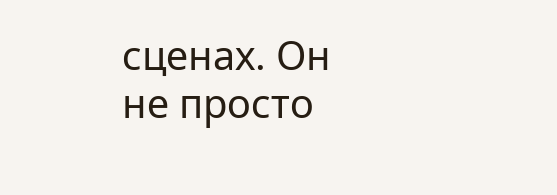сценах. Он не просто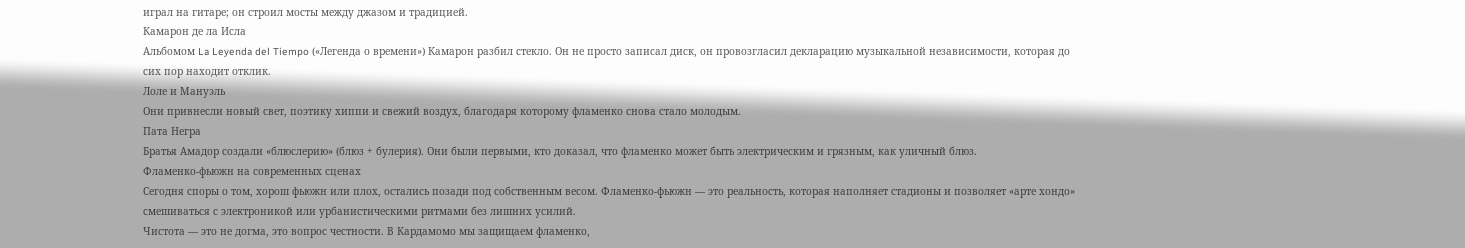играл на гитаре; он строил мосты между джазом и традицией.
Камарон де ла Исла
Альбомом La Leyenda del Tiempo («Легенда о времени») Камарон разбил стекло. Он не просто записал диск, он провозгласил декларацию музыкальной независимости, которая до сих пор находит отклик.
Лоле и Мануэль
Они привнесли новый свет, поэтику хиппи и свежий воздух, благодаря которому фламенко снова стало молодым.
Пата Негра
Братья Амадор создали «блюслерию» (блюз + булерия). Они были первыми, кто доказал, что фламенко может быть электрическим и грязным, как уличный блюз.
Фламенко-фьюжн на современных сценах
Сегодня споры о том, хорош фьюжн или плох, остались позади под собственным весом. Фламенко-фьюжн — это реальность, которая наполняет стадионы и позволяет «арте хондо» смешиваться с электроникой или урбанистическими ритмами без лишних усилий.
Чистота — это не догма, это вопрос честности. В Кардамомо мы защищаем фламенко,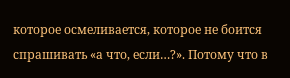которое осмеливается, которое не боится спрашивать «а что, если…?». Потому что в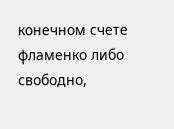конечном счете фламенко либо свободно,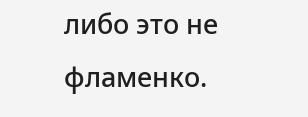либо это не фламенко.